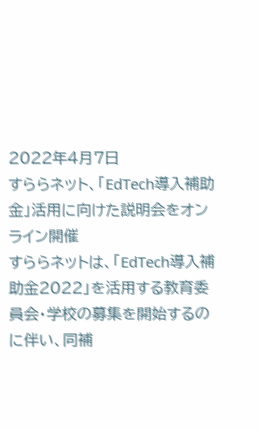2022年4月7日
すららネット、「EdTech導入補助金」活用に向けた説明会をオンライン開催
すららネットは、「EdTech導入補助金2022」を活用する教育委員会・学校の募集を開始するのに伴い、同補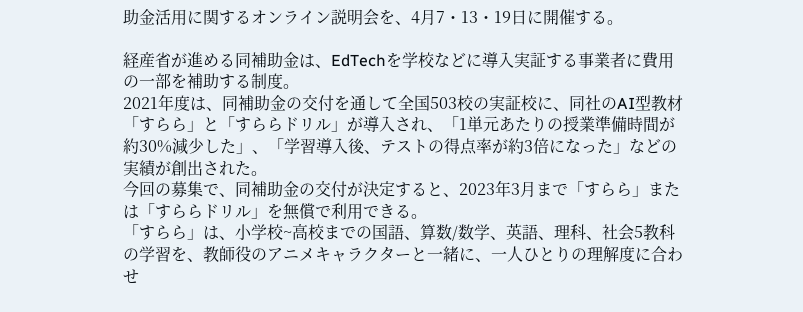助金活用に関するオンライン説明会を、4月7・13・19日に開催する。

経産省が進める同補助金は、EdTechを学校などに導入実証する事業者に費用の一部を補助する制度。
2021年度は、同補助金の交付を通して全国503校の実証校に、同社のAI型教材「すらら」と「すららドリル」が導入され、「1単元あたりの授業準備時間が約30%減少した」、「学習導入後、テストの得点率が約3倍になった」などの実績が創出された。
今回の募集で、同補助金の交付が決定すると、2023年3月まで「すらら」または「すららドリル」を無償で利用できる。
「すらら」は、小学校~高校までの国語、算数/数学、英語、理科、社会5教科の学習を、教師役のアニメキャラクターと一緒に、一人ひとりの理解度に合わせ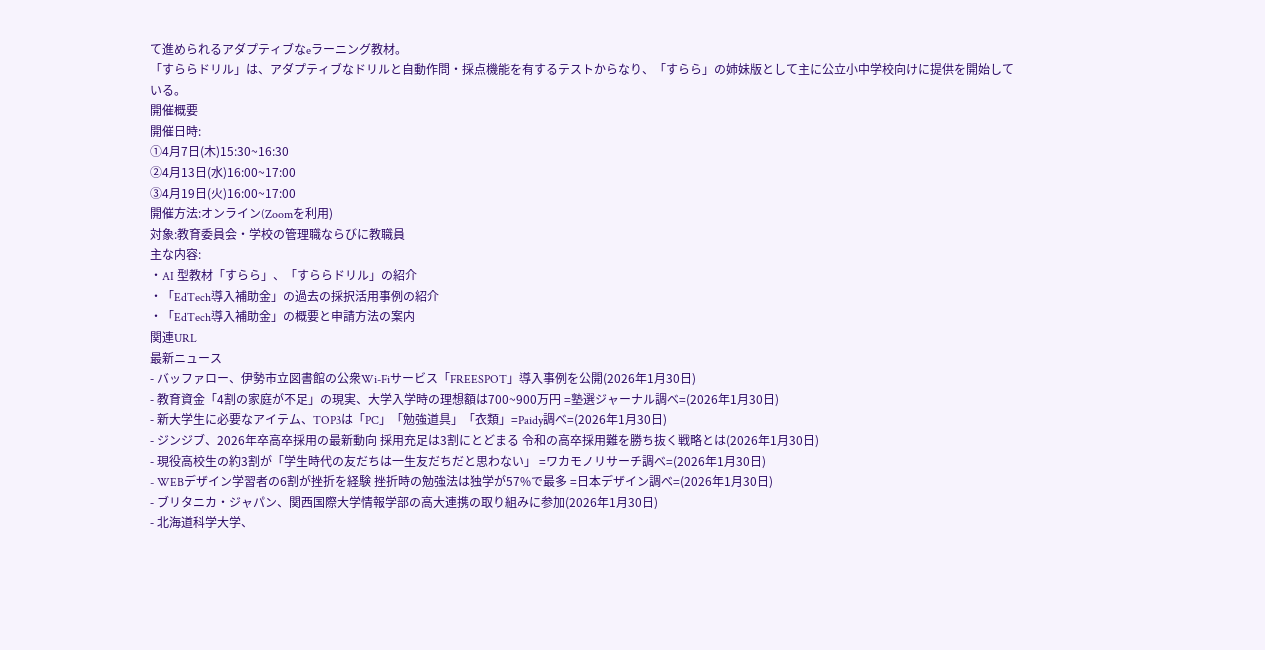て進められるアダプティブなeラーニング教材。
「すららドリル」は、アダプティブなドリルと自動作問・採点機能を有するテストからなり、「すらら」の姉妹版として主に公立小中学校向けに提供を開始している。
開催概要
開催日時:
①4月7日(木)15:30~16:30
②4月13日(水)16:00~17:00
③4月19日(火)16:00~17:00
開催方法:オンライン(Zoomを利用)
対象:教育委員会・学校の管理職ならびに教職員
主な内容:
・AI 型教材「すらら」、「すららドリル」の紹介
・「EdTech導入補助金」の過去の採択活用事例の紹介
・「EdTech導入補助金」の概要と申請方法の案内
関連URL
最新ニュース
- バッファロー、伊勢市立図書館の公衆Wi-Fiサービス「FREESPOT」導入事例を公開(2026年1月30日)
- 教育資金「4割の家庭が不足」の現実、大学入学時の理想額は700~900万円 =塾選ジャーナル調べ=(2026年1月30日)
- 新大学生に必要なアイテム、TOP3は「PC」「勉強道具」「衣類」=Paidy調べ=(2026年1月30日)
- ジンジブ、2026年卒高卒採用の最新動向 採用充足は3割にとどまる 令和の高卒採用難を勝ち抜く戦略とは(2026年1月30日)
- 現役高校生の約3割が「学生時代の友だちは一生友だちだと思わない」 =ワカモノリサーチ調べ=(2026年1月30日)
- WEBデザイン学習者の6割が挫折を経験 挫折時の勉強法は独学が57%で最多 =日本デザイン調べ=(2026年1月30日)
- ブリタニカ・ジャパン、関西国際大学情報学部の高大連携の取り組みに参加(2026年1月30日)
- 北海道科学大学、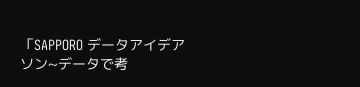「SAPPORO データアイデアソン~データで考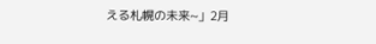える札幌の未来~」2月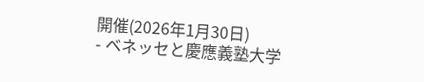開催(2026年1月30日)
- ベネッセと慶應義塾大学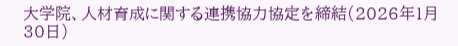大学院、人材育成に関する連携協力協定を締結(2026年1月30日)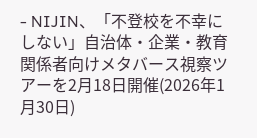- NIJIN、「不登校を不幸にしない」自治体・企業・教育関係者向けメタバース視察ツアーを2月18日開催(2026年1月30日)